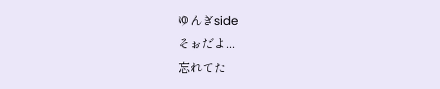ゆんぎside
そぉだよ...
忘れてた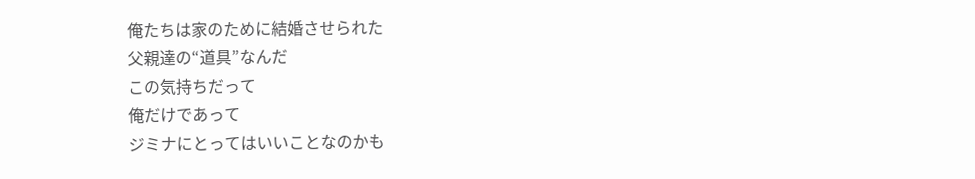俺たちは家のために結婚させられた
父親達の“道具”なんだ
この気持ちだって
俺だけであって
ジミナにとってはいいことなのかも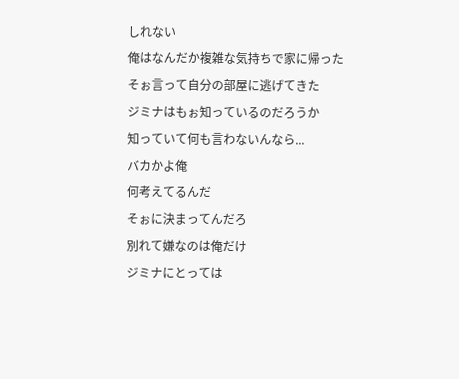しれない
俺はなんだか複雑な気持ちで家に帰った
そぉ言って自分の部屋に逃げてきた
ジミナはもぉ知っているのだろうか
知っていて何も言わないんなら...
バカかよ俺
何考えてるんだ
そぉに決まってんだろ
別れて嫌なのは俺だけ
ジミナにとっては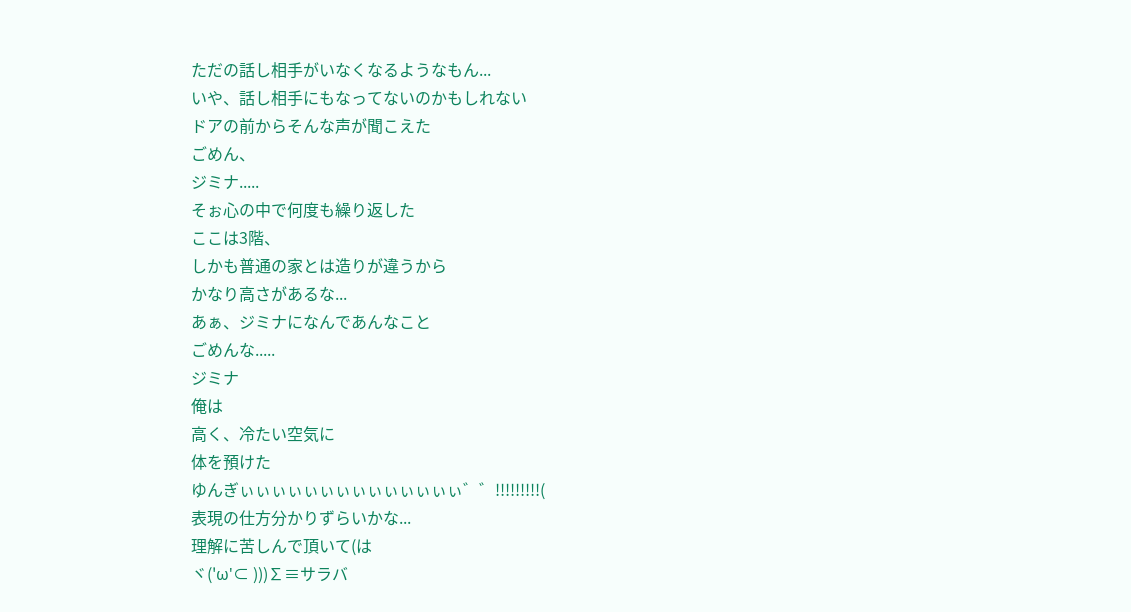ただの話し相手がいなくなるようなもん...
いや、話し相手にもなってないのかもしれない
ドアの前からそんな声が聞こえた
ごめん、
ジミナ.....
そぉ心の中で何度も繰り返した
ここは3階、
しかも普通の家とは造りが違うから
かなり高さがあるな...
あぁ、ジミナになんであんなこと
ごめんな.....
ジミナ
俺は
高く、冷たい空気に
体を預けた
ゆんぎぃぃぃぃぃぃぃぃぃぃぃぃぃぃ゛゛!!!!!!!!!(
表現の仕方分かりずらいかな...
理解に苦しんで頂いて(は
ヾ('ω'⊂ )))∑≡サラバ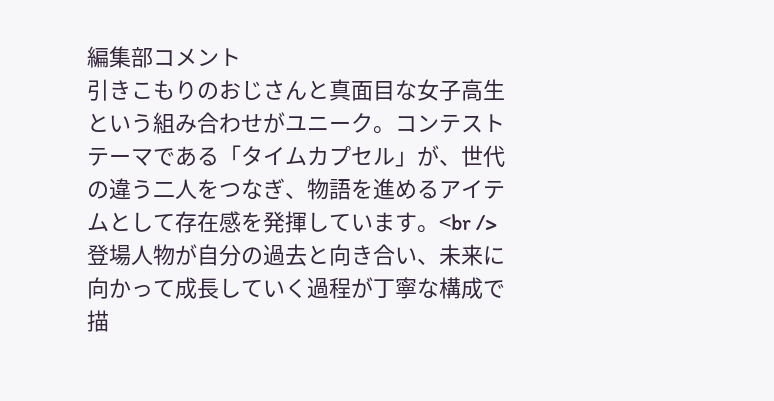編集部コメント
引きこもりのおじさんと真面目な女子高生という組み合わせがユニーク。コンテストテーマである「タイムカプセル」が、世代の違う二人をつなぎ、物語を進めるアイテムとして存在感を発揮しています。<br />登場人物が自分の過去と向き合い、未来に向かって成長していく過程が丁寧な構成で描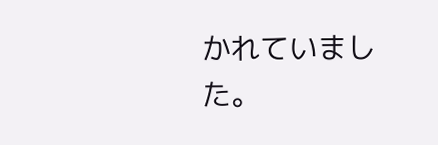かれていました。